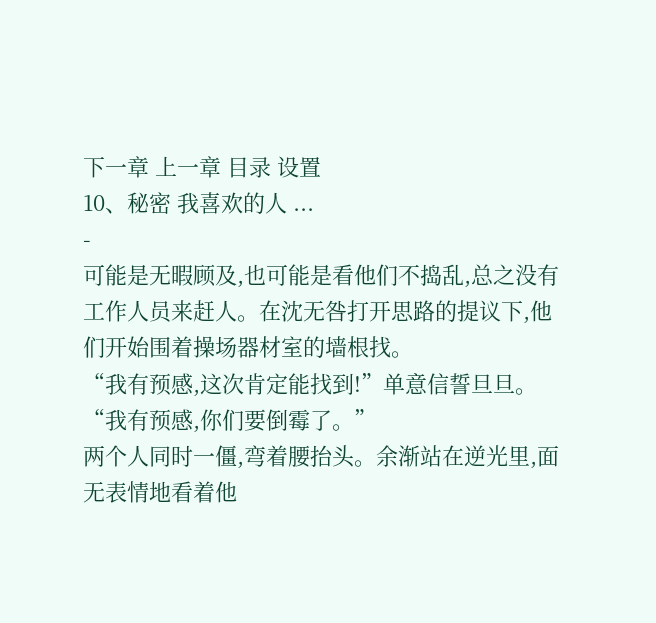下一章 上一章 目录 设置
10、秘密 我喜欢的人 ...
-
可能是无暇顾及,也可能是看他们不捣乱,总之没有工作人员来赶人。在沈无咎打开思路的提议下,他们开始围着操场器材室的墙根找。
“我有预感,这次肯定能找到!”单意信誓旦旦。
“我有预感,你们要倒霉了。”
两个人同时一僵,弯着腰抬头。余渐站在逆光里,面无表情地看着他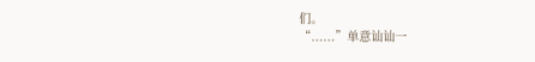们。
“......”单意讪讪一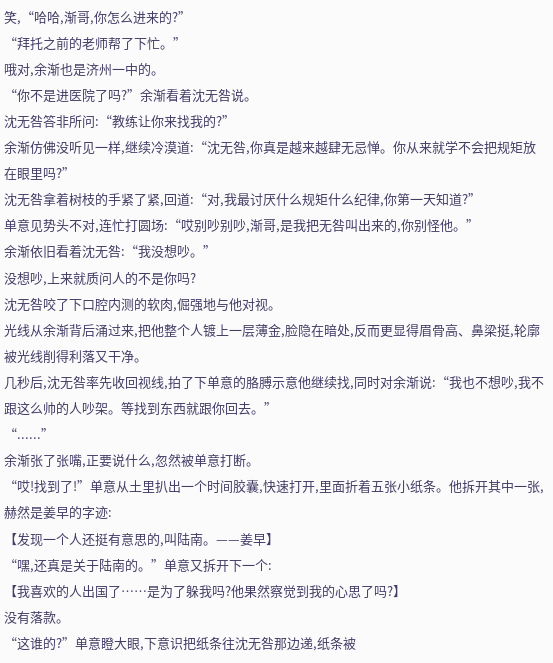笑,“哈哈,渐哥,你怎么进来的?”
“拜托之前的老师帮了下忙。”
哦对,余渐也是济州一中的。
“你不是进医院了吗?”余渐看着沈无咎说。
沈无咎答非所问:“教练让你来找我的?”
余渐仿佛没听见一样,继续冷漠道:“沈无咎,你真是越来越肆无忌惮。你从来就学不会把规矩放在眼里吗?”
沈无咎拿着树枝的手紧了紧,回道:“对,我最讨厌什么规矩什么纪律,你第一天知道?”
单意见势头不对,连忙打圆场:“哎别吵别吵,渐哥,是我把无咎叫出来的,你别怪他。”
余渐依旧看着沈无咎:“我没想吵。”
没想吵,上来就质问人的不是你吗?
沈无咎咬了下口腔内测的软肉,倔强地与他对视。
光线从余渐背后涌过来,把他整个人镀上一层薄金,脸隐在暗处,反而更显得眉骨高、鼻梁挺,轮廓被光线削得利落又干净。
几秒后,沈无咎率先收回视线,拍了下单意的胳膊示意他继续找,同时对余渐说:“我也不想吵,我不跟这么帅的人吵架。等找到东西就跟你回去。”
“......”
余渐张了张嘴,正要说什么,忽然被单意打断。
“哎!找到了!”单意从土里扒出一个时间胶囊,快速打开,里面折着五张小纸条。他拆开其中一张,赫然是姜早的字迹:
【发现一个人还挺有意思的,叫陆南。——姜早】
“嘿,还真是关于陆南的。”单意又拆开下一个:
【我喜欢的人出国了……是为了躲我吗?他果然察觉到我的心思了吗?】
没有落款。
“这谁的?”单意瞪大眼,下意识把纸条往沈无咎那边递,纸条被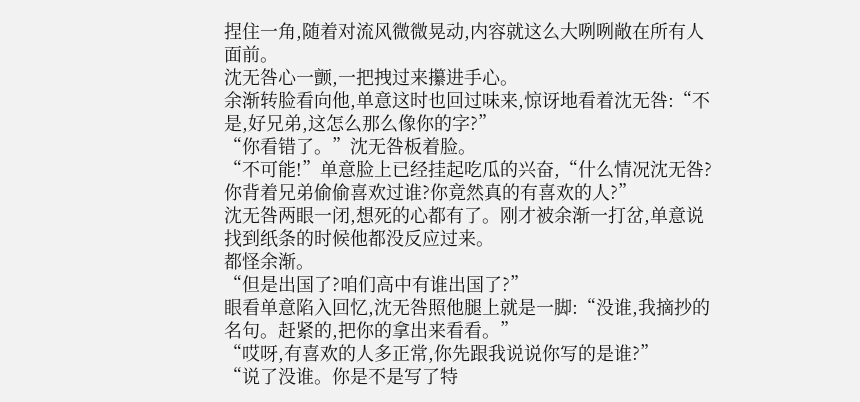捏住一角,随着对流风微微晃动,内容就这么大咧咧敞在所有人面前。
沈无咎心一颤,一把拽过来攥进手心。
余渐转脸看向他,单意这时也回过味来,惊讶地看着沈无咎:“不是,好兄弟,这怎么那么像你的字?”
“你看错了。”沈无咎板着脸。
“不可能!”单意脸上已经挂起吃瓜的兴奋,“什么情况沈无咎?你背着兄弟偷偷喜欢过谁?你竟然真的有喜欢的人?”
沈无咎两眼一闭,想死的心都有了。刚才被余渐一打岔,单意说找到纸条的时候他都没反应过来。
都怪余渐。
“但是出国了?咱们高中有谁出国了?”
眼看单意陷入回忆,沈无咎照他腿上就是一脚:“没谁,我摘抄的名句。赶紧的,把你的拿出来看看。”
“哎呀,有喜欢的人多正常,你先跟我说说你写的是谁?”
“说了没谁。你是不是写了特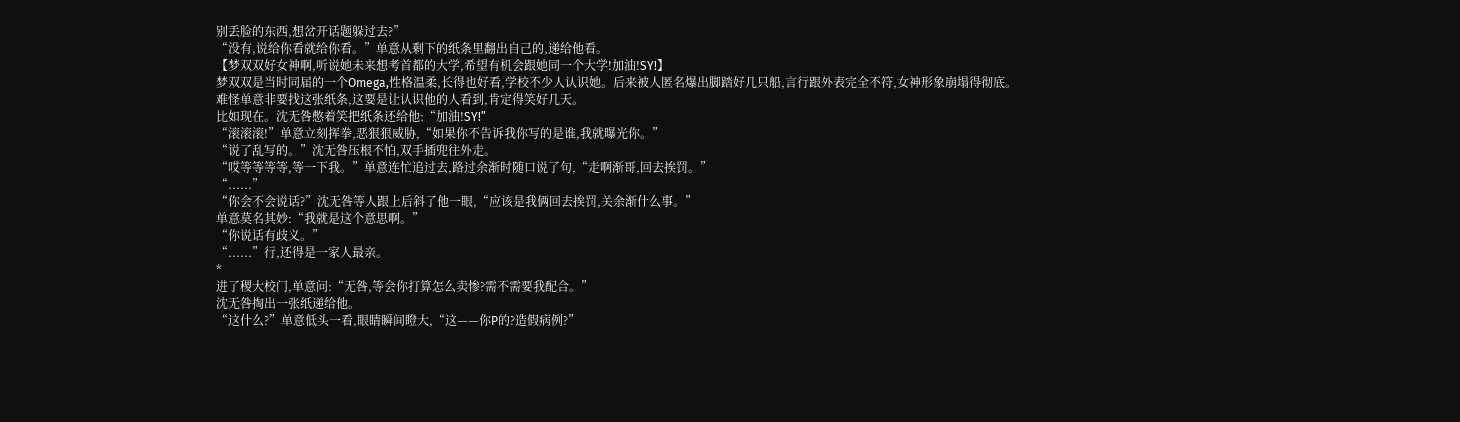别丢脸的东西,想岔开话题躲过去?”
“没有,说给你看就给你看。”单意从剩下的纸条里翻出自己的,递给他看。
【梦双双好女神啊,听说她未来想考首都的大学,希望有机会跟她同一个大学!加油!SY!】
梦双双是当时同届的一个Omega,性格温柔,长得也好看,学校不少人认识她。后来被人匿名爆出脚踏好几只船,言行跟外表完全不符,女神形象崩塌得彻底。
难怪单意非要找这张纸条,这要是让认识他的人看到,肯定得笑好几天。
比如现在。沈无咎憋着笑把纸条还给他:“加油!SY!”
“滚滚滚!”单意立刻挥拳,恶狠狠威胁,“如果你不告诉我你写的是谁,我就曝光你。”
“说了乱写的。”沈无咎压根不怕,双手插兜往外走。
“哎等等等等,等一下我。”单意连忙追过去,路过余渐时随口说了句,“走啊渐哥,回去挨罚。”
“......”
“你会不会说话?”沈无咎等人跟上后斜了他一眼,“应该是我俩回去挨罚,关余渐什么事。”
单意莫名其妙:“我就是这个意思啊。”
“你说话有歧义。”
“......”行,还得是一家人最亲。
*
进了稷大校门,单意问:“无咎,等会你打算怎么卖惨?需不需要我配合。”
沈无咎掏出一张纸递给他。
“这什么?”单意低头一看,眼睛瞬间瞪大,“这——你P的?造假病例?”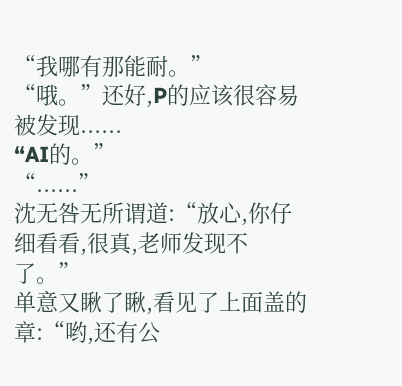“我哪有那能耐。”
“哦。”还好,P的应该很容易被发现......
“AI的。”
“......”
沈无咎无所谓道:“放心,你仔细看看,很真,老师发现不了。”
单意又瞅了瞅,看见了上面盖的章:“哟,还有公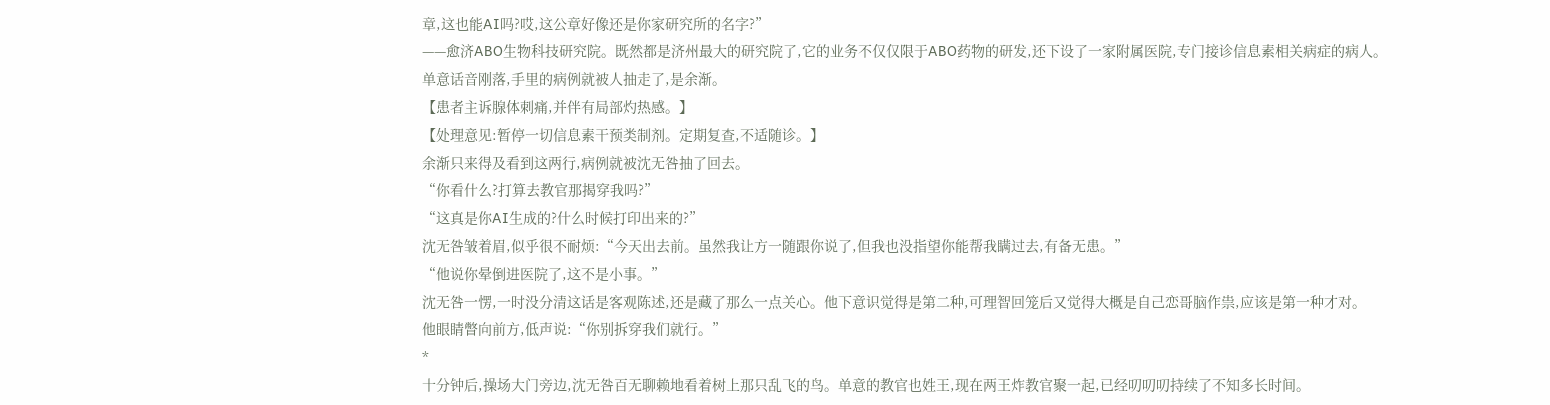章,这也能AI吗?哎,这公章好像还是你家研究所的名字?”
——愈济ABO生物科技研究院。既然都是济州最大的研究院了,它的业务不仅仅限于ABO药物的研发,还下设了一家附属医院,专门接诊信息素相关病症的病人。
单意话音刚落,手里的病例就被人抽走了,是余渐。
【患者主诉腺体刺痛,并伴有局部灼热感。】
【处理意见:暂停一切信息素干预类制剂。定期复查,不适随诊。】
余渐只来得及看到这两行,病例就被沈无咎抽了回去。
“你看什么?打算去教官那揭穿我吗?”
“这真是你AI生成的?什么时候打印出来的?”
沈无咎皱着眉,似乎很不耐烦:“今天出去前。虽然我让方一随跟你说了,但我也没指望你能帮我瞒过去,有备无患。”
“他说你晕倒进医院了,这不是小事。”
沈无咎一愣,一时没分清这话是客观陈述,还是藏了那么一点关心。他下意识觉得是第二种,可理智回笼后又觉得大概是自己恋哥脑作祟,应该是第一种才对。
他眼睛瞥向前方,低声说:“你别拆穿我们就行。”
*
十分钟后,操场大门旁边,沈无咎百无聊赖地看着树上那只乱飞的鸟。单意的教官也姓王,现在两王炸教官聚一起,已经叨叨叨持续了不知多长时间。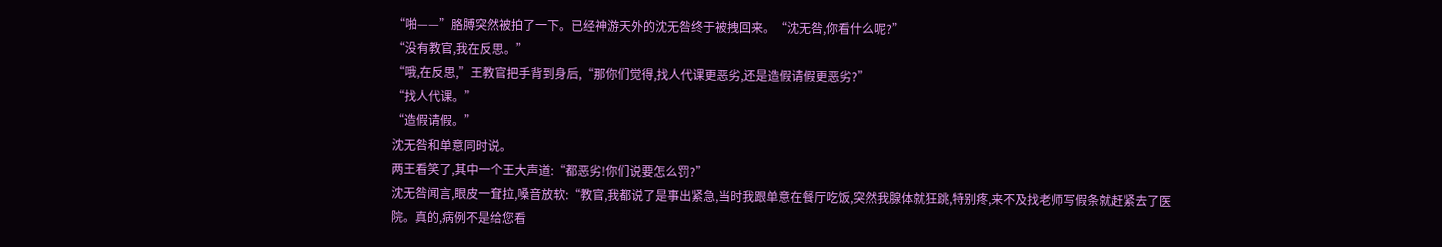“啪——”胳膊突然被拍了一下。已经神游天外的沈无咎终于被拽回来。“沈无咎,你看什么呢?”
“没有教官,我在反思。”
“哦,在反思,”王教官把手背到身后,“那你们觉得,找人代课更恶劣,还是造假请假更恶劣?”
“找人代课。”
“造假请假。”
沈无咎和单意同时说。
两王看笑了,其中一个王大声道:“都恶劣!你们说要怎么罚?”
沈无咎闻言,眼皮一耷拉,嗓音放软:“教官,我都说了是事出紧急,当时我跟单意在餐厅吃饭,突然我腺体就狂跳,特别疼,来不及找老师写假条就赶紧去了医院。真的,病例不是给您看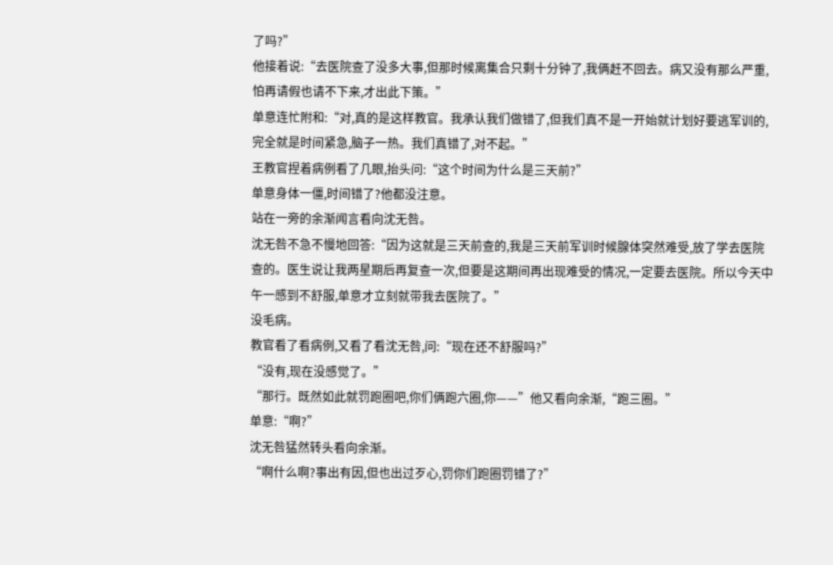了吗?”
他接着说:“去医院查了没多大事,但那时候离集合只剩十分钟了,我俩赶不回去。病又没有那么严重,怕再请假也请不下来,才出此下策。”
单意连忙附和:“对,真的是这样教官。我承认我们做错了,但我们真不是一开始就计划好要逃军训的,完全就是时间紧急,脑子一热。我们真错了,对不起。”
王教官捏着病例看了几眼,抬头问:“这个时间为什么是三天前?”
单意身体一僵,时间错了?他都没注意。
站在一旁的余渐闻言看向沈无咎。
沈无咎不急不慢地回答:“因为这就是三天前查的,我是三天前军训时候腺体突然难受,放了学去医院查的。医生说让我两星期后再复查一次,但要是这期间再出现难受的情况,一定要去医院。所以今天中午一感到不舒服,单意才立刻就带我去医院了。”
没毛病。
教官看了看病例,又看了看沈无咎,问:“现在还不舒服吗?”
“没有,现在没感觉了。”
“那行。既然如此就罚跑圈吧,你们俩跑六圈,你——”他又看向余渐,“跑三圈。”
单意:“啊?”
沈无咎猛然转头看向余渐。
“啊什么啊?事出有因,但也出过歹心,罚你们跑圈罚错了?”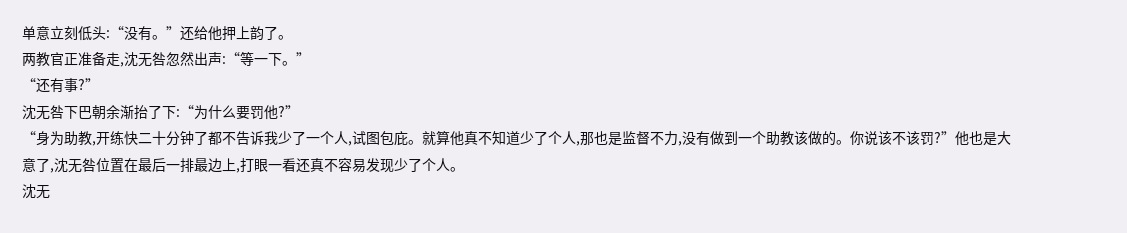单意立刻低头:“没有。”还给他押上韵了。
两教官正准备走,沈无咎忽然出声:“等一下。”
“还有事?”
沈无咎下巴朝余渐抬了下:“为什么要罚他?”
“身为助教,开练快二十分钟了都不告诉我少了一个人,试图包庇。就算他真不知道少了个人,那也是监督不力,没有做到一个助教该做的。你说该不该罚?”他也是大意了,沈无咎位置在最后一排最边上,打眼一看还真不容易发现少了个人。
沈无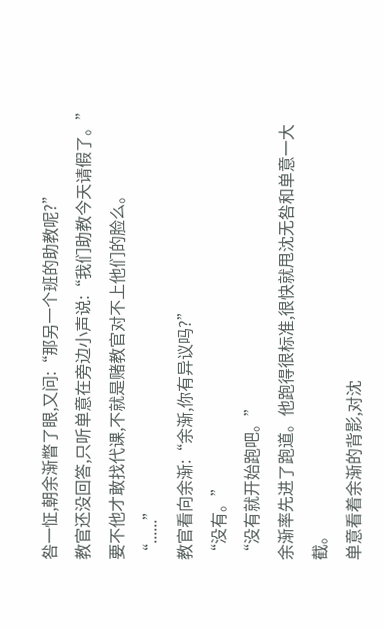咎一怔,朝余渐瞥了眼,又问:“那另一个班的助教呢?”
教官还没回答,只听单意在旁边小声说:“我们助教今天请假了。”要不他才敢找代课,不就是赌教官对不上他们的脸么。
“......”
教官看向余渐:“余渐,你有异议吗?”
“没有。”
“没有就开始跑吧。”
余渐率先进了跑道。他跑得很标准,很快就甩沈无咎和单意一大截。
单意看着余渐的背影,对沈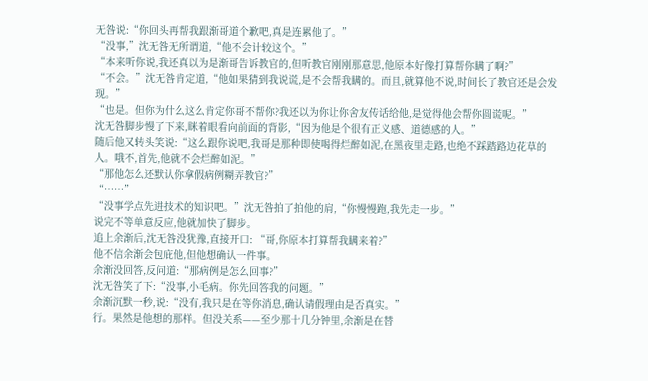无咎说:“你回头再帮我跟渐哥道个歉吧,真是连累他了。”
“没事,”沈无咎无所谓道,“他不会计较这个。”
“本来听你说,我还真以为是渐哥告诉教官的,但听教官刚刚那意思,他原本好像打算帮你瞒了啊?”
“不会。”沈无咎肯定道,“他如果猜到我说谎,是不会帮我瞒的。而且,就算他不说,时间长了教官还是会发现。”
“也是。但你为什么这么肯定你哥不帮你?我还以为你让你舍友传话给他,是觉得他会帮你圆谎呢。”
沈无咎脚步慢了下来,眯着眼看向前面的背影,“因为他是个很有正义感、道德感的人。”
随后他又转头笑说:“这么跟你说吧,我哥是那种即使喝得烂醉如泥,在黑夜里走路,也绝不踩踏路边花草的人。哦不,首先,他就不会烂醉如泥。”
“那他怎么还默认你拿假病例糊弄教官?”
“……”
“没事学点先进技术的知识吧。”沈无咎拍了拍他的肩,“你慢慢跑,我先走一步。”
说完不等单意反应,他就加快了脚步。
追上余渐后,沈无咎没犹豫,直接开口: “哥,你原本打算帮我瞒来着?”
他不信余渐会包庇他,但他想确认一件事。
余渐没回答,反问道:“那病例是怎么回事?”
沈无咎笑了下:“没事,小毛病。你先回答我的问题。”
余渐沉默一秒,说:“没有,我只是在等你消息,确认请假理由是否真实。”
行。果然是他想的那样。但没关系——至少那十几分钟里,余渐是在替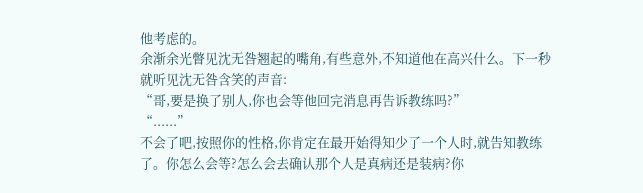他考虑的。
余渐余光瞥见沈无咎翘起的嘴角,有些意外,不知道他在高兴什么。下一秒就听见沈无咎含笑的声音:
“哥,要是换了别人,你也会等他回完消息再告诉教练吗?”
“......”
不会了吧,按照你的性格,你肯定在最开始得知少了一个人时,就告知教练了。你怎么会等?怎么会去确认那个人是真病还是装病?你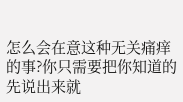怎么会在意这种无关痛痒的事?你只需要把你知道的先说出来就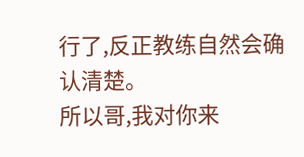行了,反正教练自然会确认清楚。
所以哥,我对你来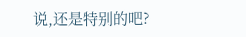说,还是特别的吧?